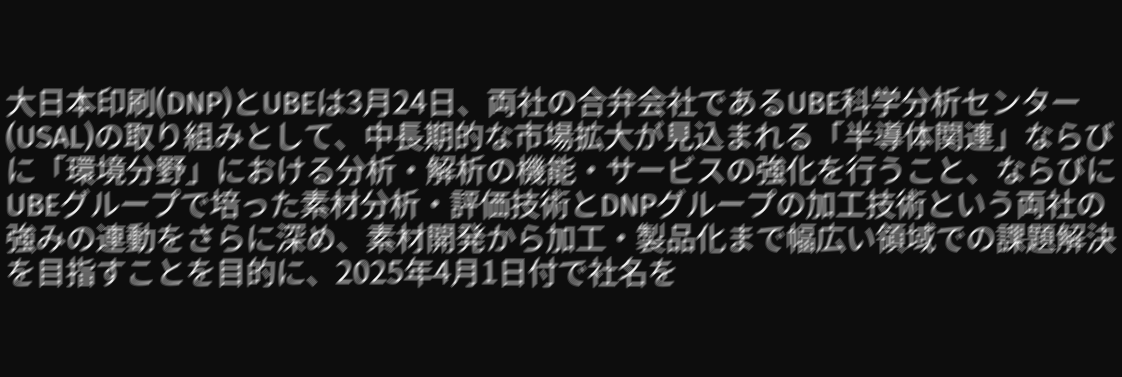大日本印刷(DNP)とUBEは3月24日、両社の合弁会社であるUBE科学分析センター(USAL)の取り組みとして、中長期的な市場拡大が見込まれる「半導体関連」ならびに「環境分野」における分析・解析の機能・サービスの強化を行うこと、ならびにUBEグループで培った素材分析・評価技術とDNPグループの加工技術という両社の強みの連動をさらに深め、素材開発から加工・製品化まで幅広い領域での課題解決を目指すことを目的に、2025年4月1日付で社名を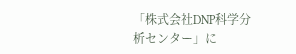「株式会社DNP科学分析センター」に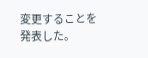変更することを発表した。